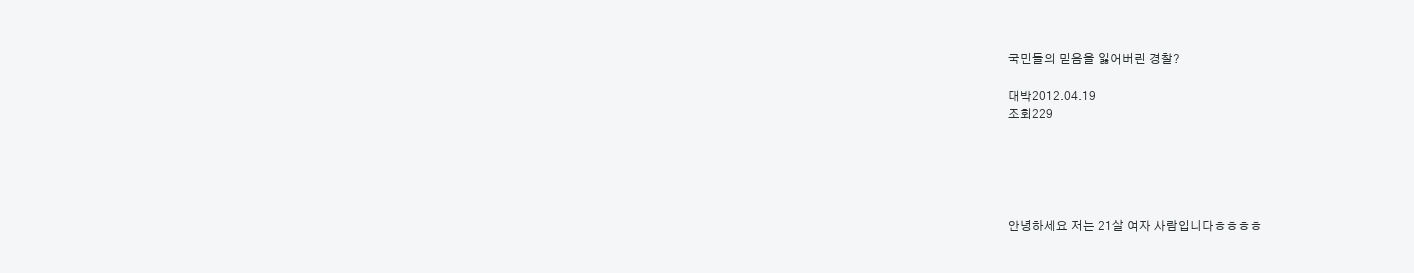국민들의 믿음을 잃어버린 경찰?

대박2012.04.19
조회229





안녕하세요 저는 21살 여자 사람입니다ㅎㅎㅎㅎ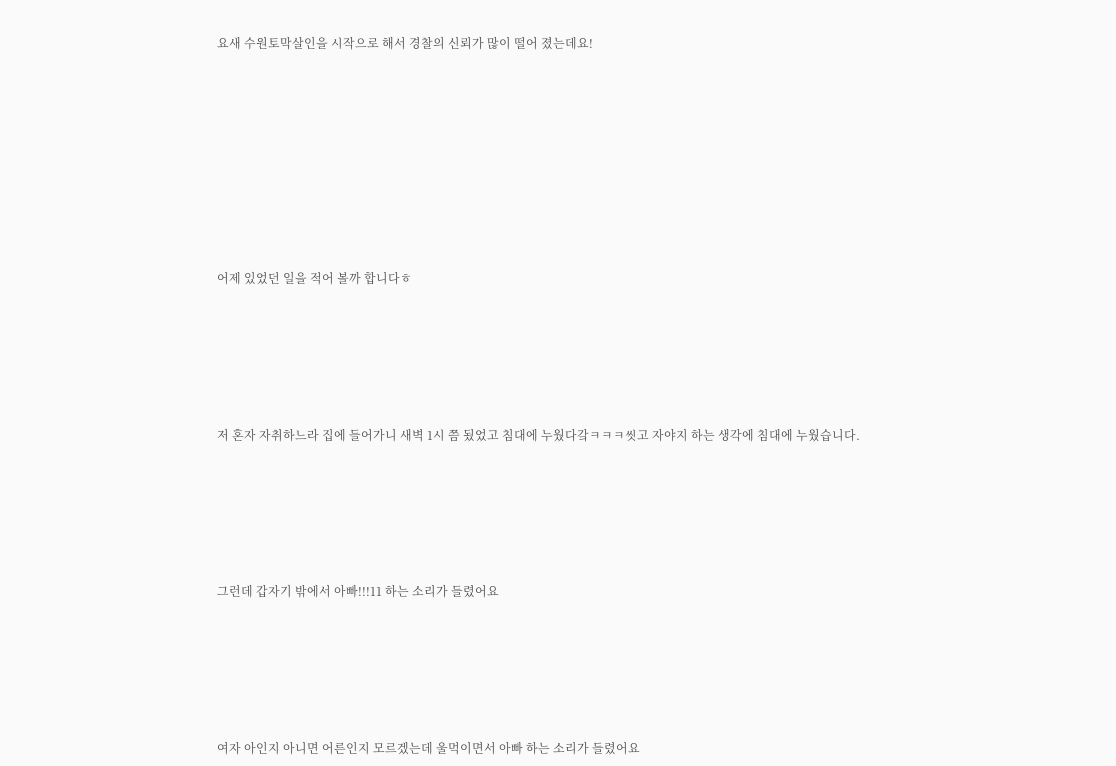요새 수원토막살인을 시작으로 해서 경찰의 신뢰가 많이 떨어 졌는데요!











어제 있었던 일을 적어 볼까 합니다ㅎ







저 혼자 자취하느라 집에 들어가니 새벽 1시 쯤 됬었고 침대에 누웠다갘ㅋㅋㅋ씻고 자야지 하는 생각에 침대에 누웠습니다.







그런데 갑자기 밖에서 아빠!!!11 하는 소리가 들렸어요







여자 아인지 아니면 어른인지 모르겠는데 울먹이면서 아빠 하는 소리가 들렸어요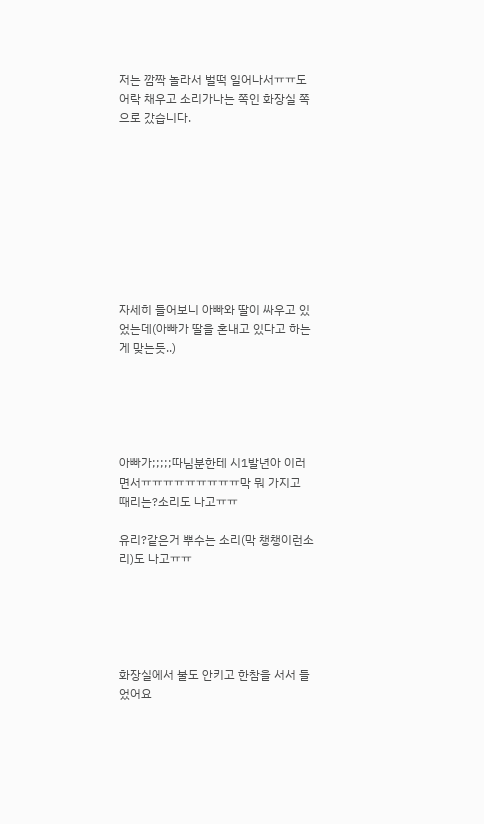저는 깜짝 놀라서 벌떡 일어나서ㅠㅠ도어락 채우고 소리가나는 쪽인 화장실 쪽으로 갔습니다.









자세히 들어보니 아빠와 딸이 싸우고 있었는데(아빠가 딸을 혼내고 있다고 하는게 맞는듯..)





아빠가;;;;;따님분한테 시1발년아 이러면서ㅠㅠㅠㅠㅠㅠㅠㅠㅠ막 뭐 가지고 때리는?소리도 나고ㅠㅠ

유리?같은거 뿌수는 소리(막 챙챙이런소리)도 나고ㅠㅠ





화장실에서 불도 안키고 한참을 서서 들었어요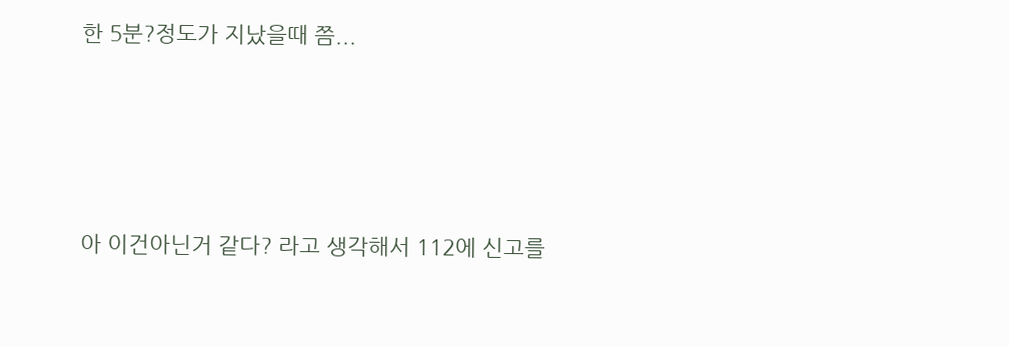한 5분?정도가 지났을때 쯤...







아 이건아닌거 같다? 라고 생각해서 112에 신고를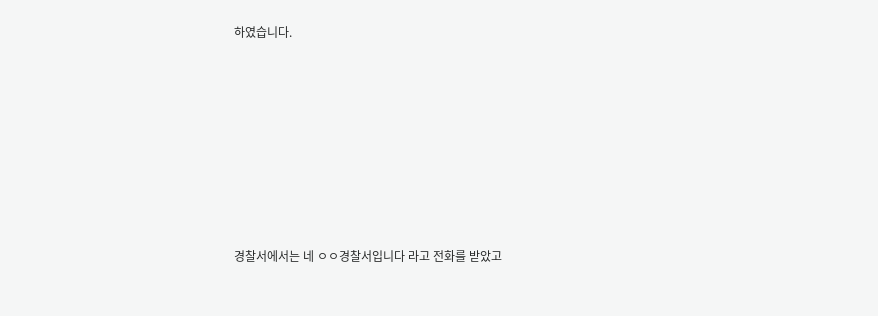하였습니다.









경찰서에서는 네 ㅇㅇ경찰서입니다 라고 전화를 받았고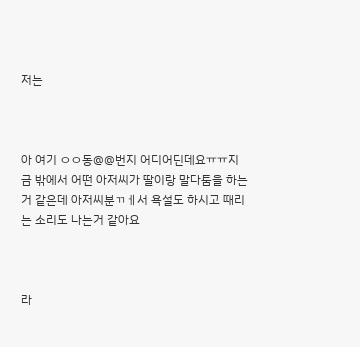저는



아 여기 ㅇㅇ동@@번지 어디어딘데요ㅠㅠ지금 밖에서 어떤 아저씨가 딸이랑 말다툼을 하는거 같은데 아저씨분ㄲㅔ서 욕설도 하시고 때리는 소리도 나는거 같아요



라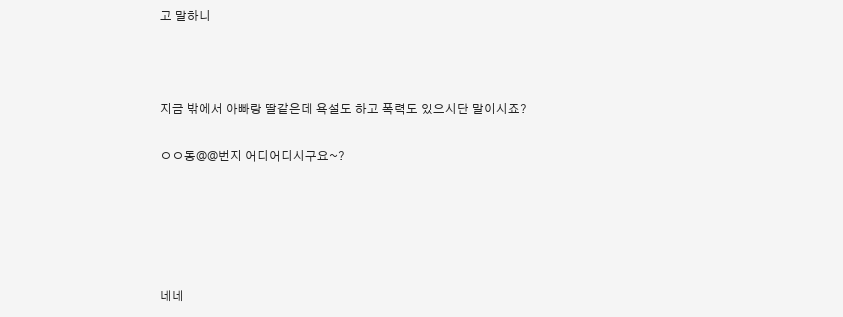고 말하니



지금 밖에서 아빠랑 딸같은데 욕설도 하고 폭력도 있으시단 말이시죠?

ㅇㅇ동@@번지 어디어디시구요~?





네네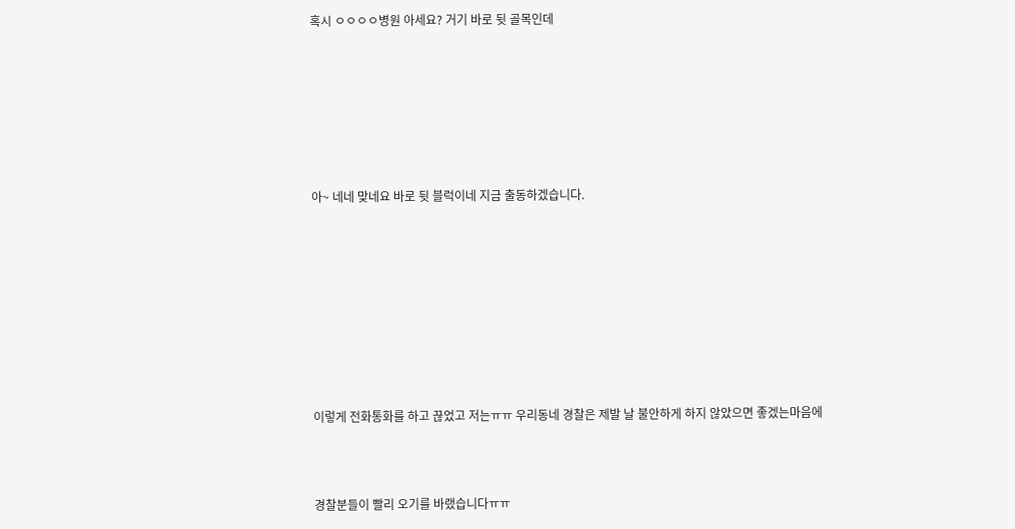혹시 ㅇㅇㅇㅇ병원 아세요? 거기 바로 뒷 골목인데







아~ 네네 맞네요 바로 뒷 블럭이네 지금 출동하겠습니다.









이렇게 전화통화를 하고 끊었고 저는ㅠㅠ 우리동네 경찰은 제발 날 불안하게 하지 않았으면 좋겠는마음에



경찰분들이 빨리 오기를 바랬습니다ㅠㅠ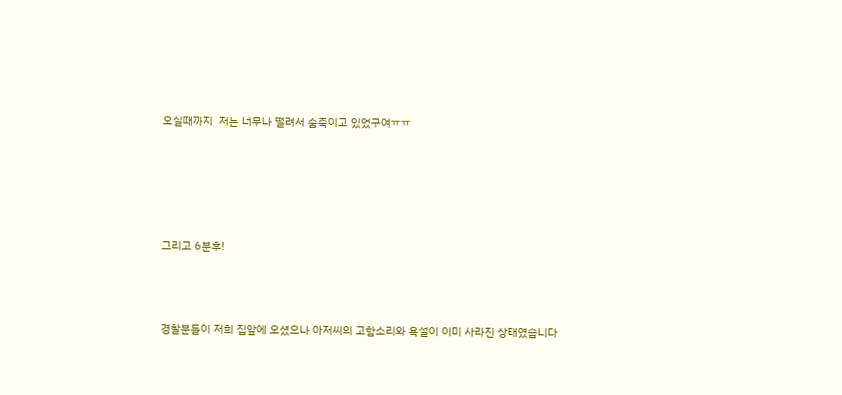오실때까지  저는 너무나 떨려서 숨죽이고 있었구여ㅠㅠ





그리고 6분후!



경찰분들이 저희 집앞에 오셨으나 아저씨의 고함소리와 욕설이 이미 사라진 상태였습니다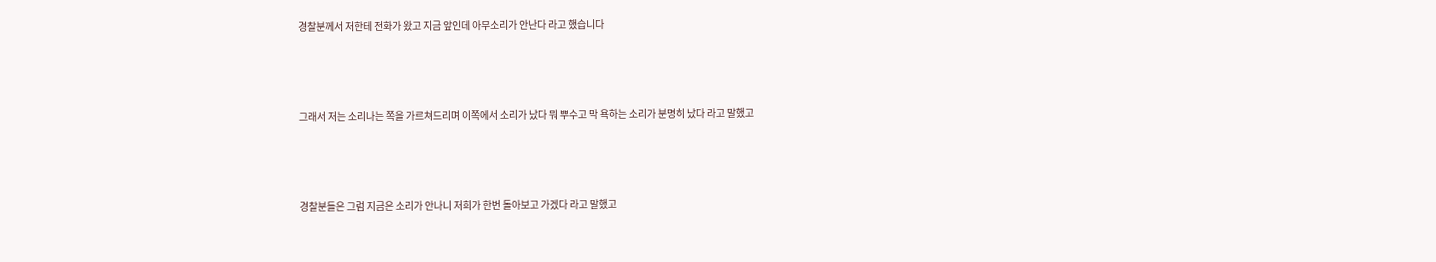경찰분께서 저한테 전화가 왔고 지금 앞인데 아무소리가 안난다 라고 했습니다





그래서 저는 소리나는 쪽을 가르쳐드리며 이쪽에서 소리가 났다 뭐 뿌수고 막 욕하는 소리가 분명히 났다 라고 말했고





경찰분들은 그럼 지금은 소리가 안나니 저희가 한번 돌아보고 가겠다 라고 말했고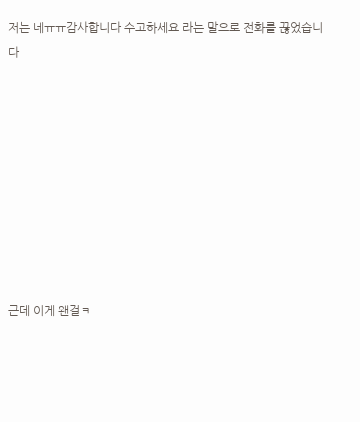저는 네ㅠㅠ감사합니다 수고하세요 라는 말으로 전화를 끊었습니다









근데 이게 왠걸ㅋ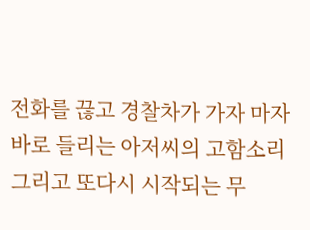전화를 끊고 경찰차가 가자 마자 바로 들리는 아저씨의 고함소리 그리고 또다시 시작되는 무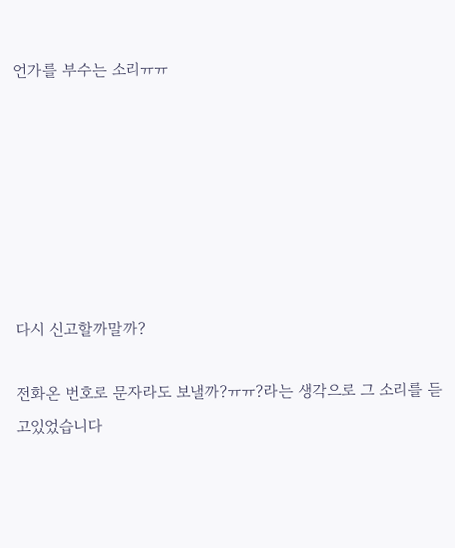언가를 부수는 소리ㅠㅠ







다시 신고할까말까?

전화온 번호로 문자라도 보낼까?ㅠㅠ?라는 생각으로 그 소리를 듣고있었습니다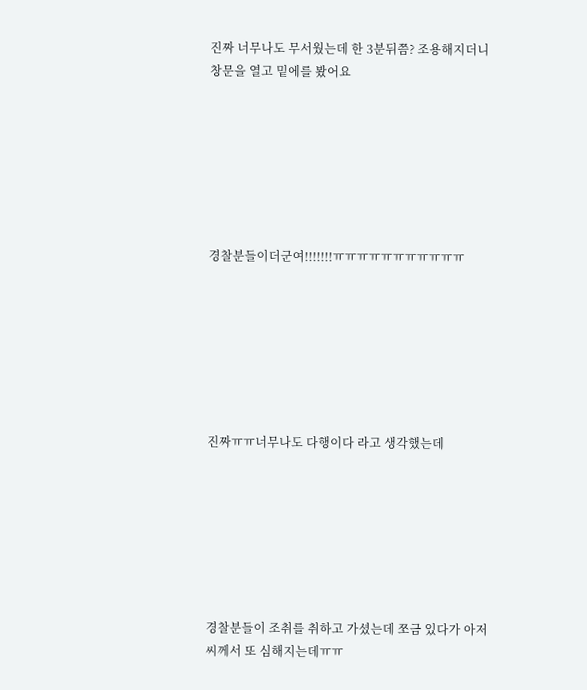진짜 너무나도 무서웠는데 한 3분뒤쯤? 조용해지더니 창문을 열고 밑에를 봤어요







경찰분들이더군여!!!!!!!ㅠㅠㅠㅠㅠㅠㅠㅠㅠㅠㅠ







진짜ㅠㅠ너무나도 다행이다 라고 생각했는데







경찰분들이 조취를 취하고 가셨는데 쪼금 있다가 아저씨께서 또 심해지는데ㅠㅠ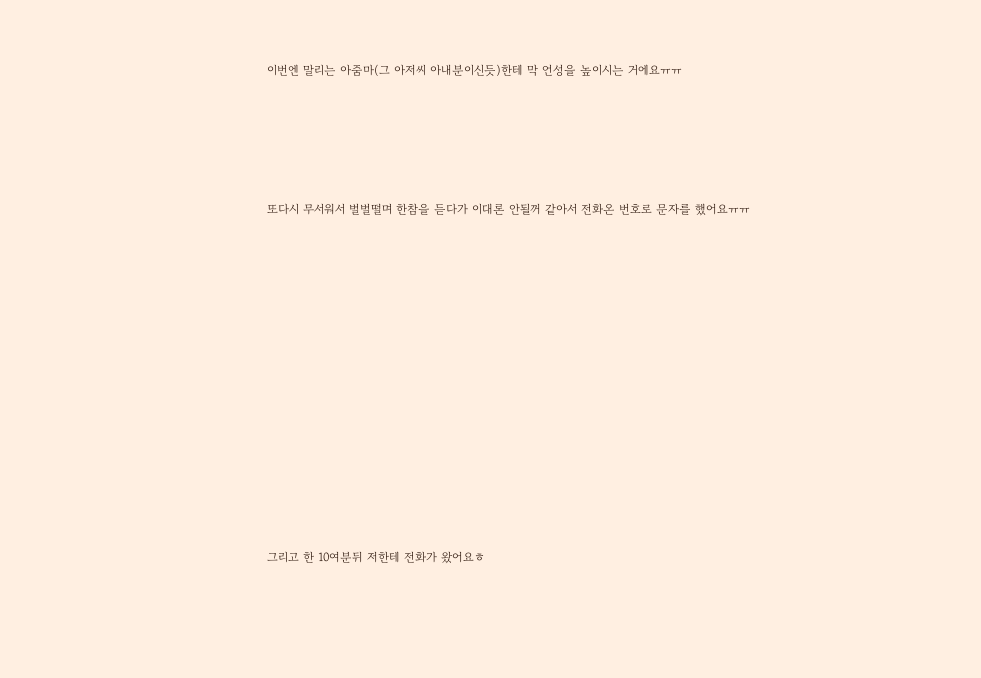이번엔 말리는 아줌마(그 아저씨 아내분이신듯)한테 막 언성을 높이시는 거에요ㅠㅠ







또다시 무서워서 벌벌떨며 한참을 듣다가 이대론 안될꺼 같아서 전화온 번호로 문자를 했어요ㅠㅠ



















그리고 한 10여분뒤 저한테 전화가 왔어요ㅎ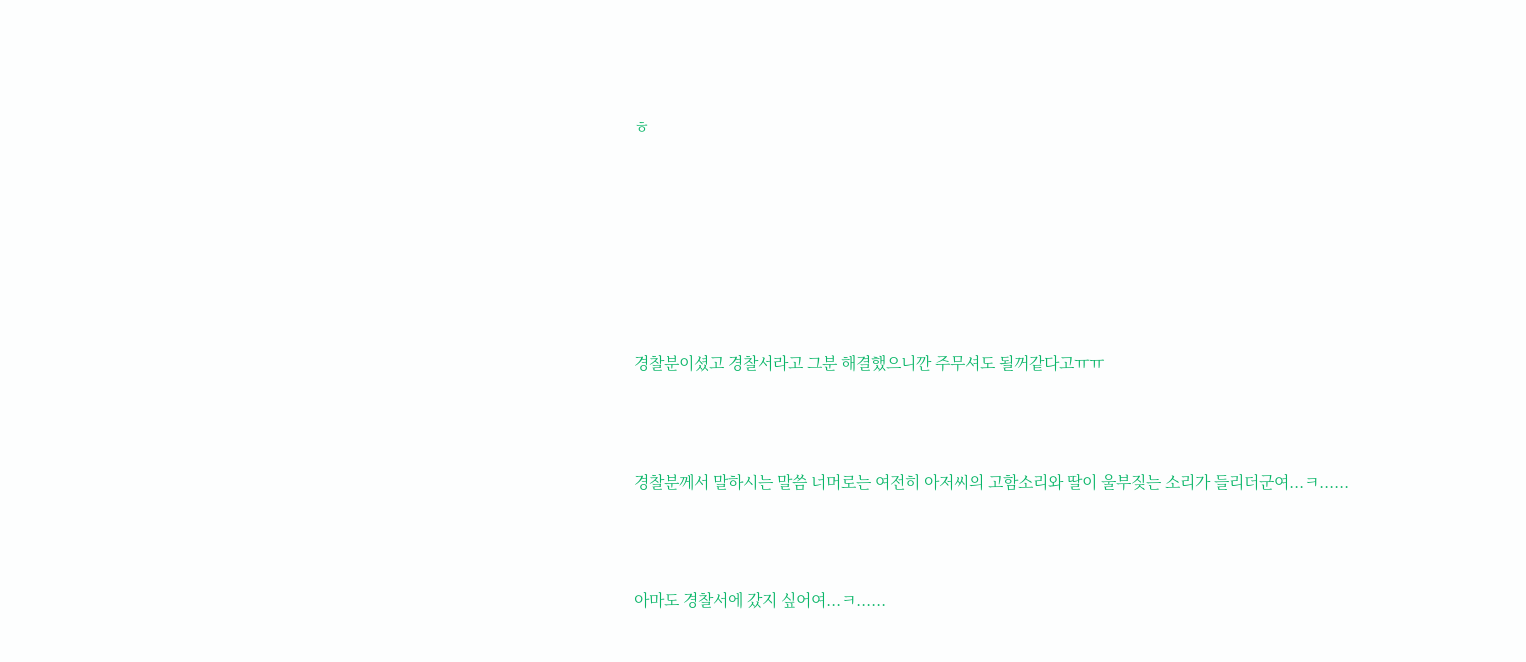ㅎ







경찰분이셨고 경찰서라고 그분 해결했으니깐 주무셔도 될꺼같다고ㅠㅠ



경찰분께서 말하시는 말씀 너머로는 여전히 아저씨의 고함소리와 딸이 울부짖는 소리가 들리더군여...ㅋ......



아마도 경찰서에 갔지 싶어여...ㅋ......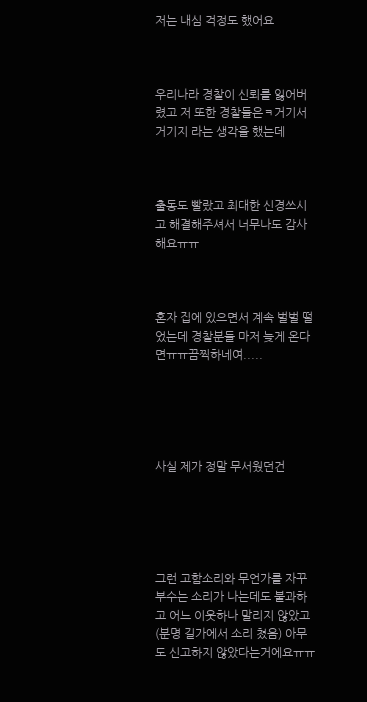저는 내심 걱정도 했어요



우리나라 경찰이 신뢰를 잃어버렸고 저 또한 경찰들은ㅋ거기서 거기지 라는 생각을 했는데



출동도 빨랐고 최대한 신경쓰시고 해결해주셔서 너무나도 감사해요ㅠㅠ



혼자 집에 있으면서 계속 벌벌 떨었는데 경찰분들 마저 늦게 온다면ㅠㅠ끔찍하네여.....





사실 제가 정말 무서웠던건





그런 고함소리와 무언가를 자꾸 부수는 소리가 나는데도 불과하고 어느 이웃하나 말리지 않았고(분명 길가에서 소리 쳤음) 아무도 신고하지 않았다는거에요ㅠㅠ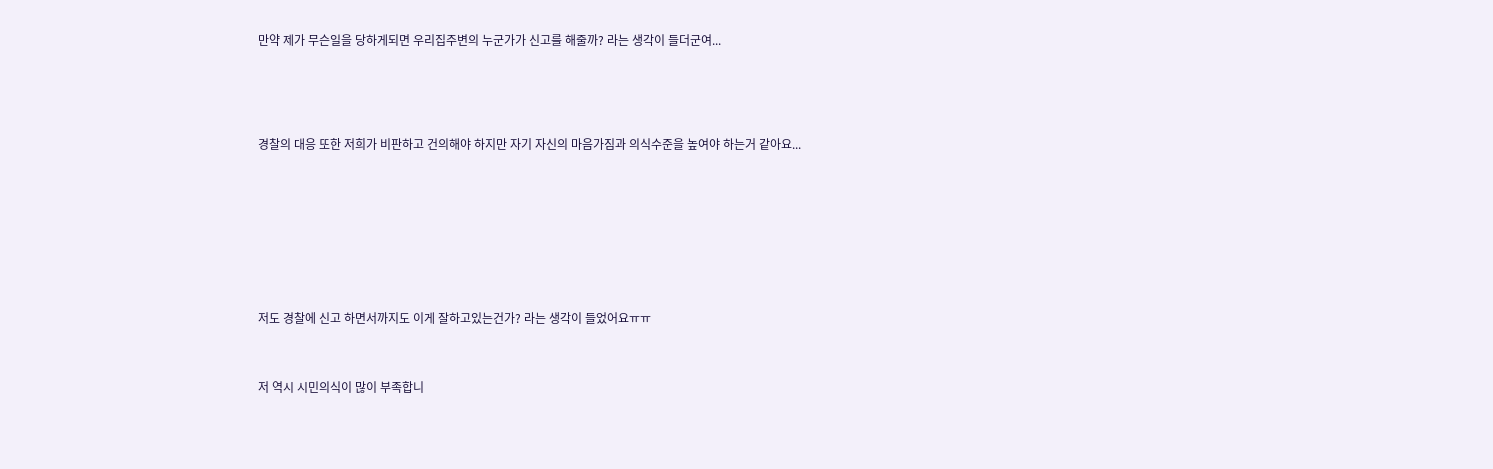만약 제가 무슨일을 당하게되면 우리집주변의 누군가가 신고를 해줄까? 라는 생각이 들더군여...





경찰의 대응 또한 저희가 비판하고 건의해야 하지만 자기 자신의 마음가짐과 의식수준을 높여야 하는거 같아요...









저도 경찰에 신고 하면서까지도 이게 잘하고있는건가? 라는 생각이 들었어요ㅠㅠ



저 역시 시민의식이 많이 부족합니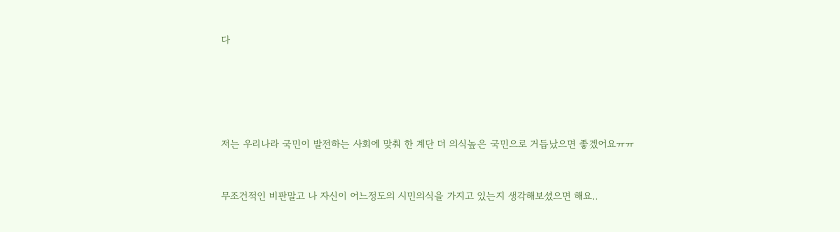다







저는 우리나라 국민이 발전하는 사회에 맞춰 한 계단 더 의식높은 국민으로 거듭났으면 좋겠어요ㅠㅠ



무조건적인 비판말고 나 자신이 어느정도의 시민의식을 가지고 있는지 생각해보셨으면 해요..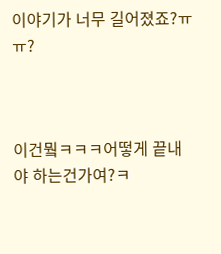이야기가 너무 길어졌죠?ㅠㅠ?



이건뭨ㅋㅋㅋ어떻게 끝내야 하는건가여?ㅋ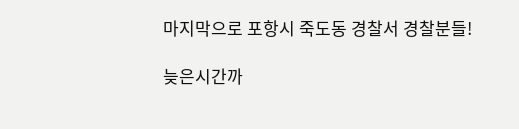마지막으로 포항시 죽도동 경찰서 경찰분들!

늦은시간까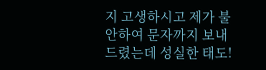지 고생하시고 제가 불안하여 문자까지 보내드렸는데 성실한 태도!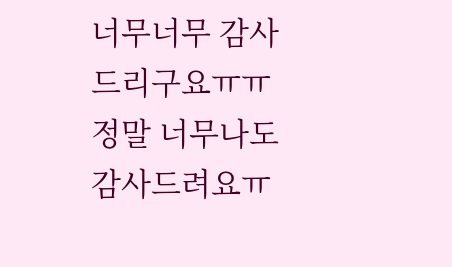너무너무 감사드리구요ㅠㅠ정말 너무나도 감사드려요ㅠ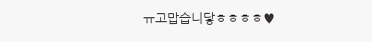ㅠ고맙습니닿ㅎㅎㅎㅎ♥